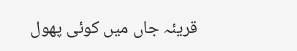قریئہ جاں میں کوئی پھول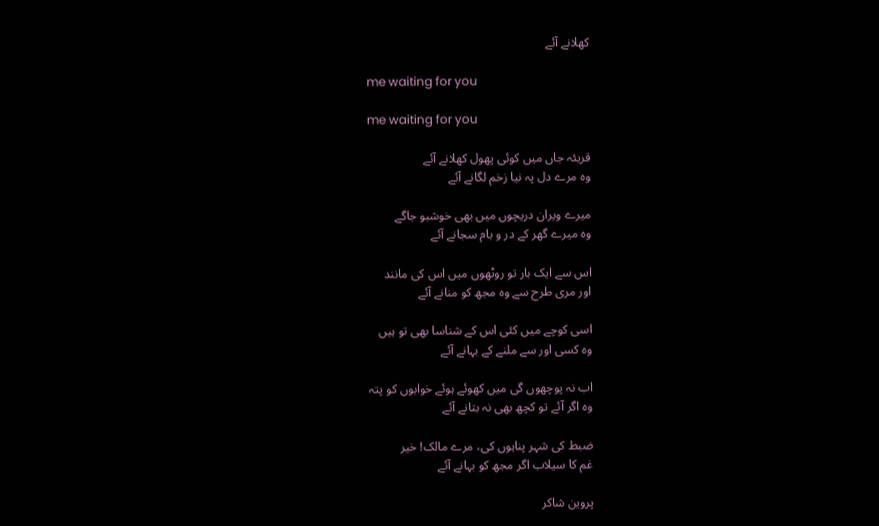کھلانے آئے

me waiting for you

me waiting for you

قریئہ جاں میں کوئی پھول کھلانے آئے
وہ مرے دل پہ نیا زخم لگانے آئے

میرے ویران دریچوں میں بھی خوشبو جاگے
وہ میرے گھر کے در و بام سجانے آئے

اس سے ایک بار تو روٹھوں میں اس کی مانند
اور مری طرح سے وہ مجھ کو منانے آئے

اسی کوچے میں کئی اس کے شناسا بھی تو ہیں
وہ کسی اور سے ملنے کے بہانے آئے

اب نہ پوچھوں گی میں کھوئے ہوئے خوابوں کو پتہ
وہ اگر آئے تو کچھ بھی نہ بتانے آئے

ضبط کی شہر پناہوں کی، مرے مالک! خیر
غم کا سیلاب اگر مجھ کو بہانے آئے

پروین شاکر